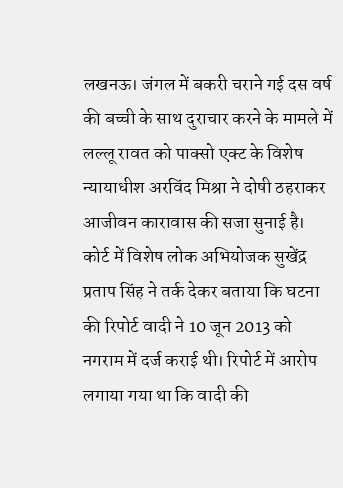लखनऊ। जंगल में बकरी चराने गई दस वर्ष की बच्ची के साथ दुराचार करने के मामले में लल्लू रावत को पाक्सो एक्ट के विशेष न्यायाधीश अरविंद मिश्रा ने दोषी ठहराकर आजीवन कारावास की सजा सुनाई है।
कोर्ट में विशेष लोक अभियोजक सुखेंद्र प्रताप सिंह ने तर्क देकर बताया कि घटना की रिपोर्ट वादी ने 10 जून 2013 को नगराम में दर्ज कराई थी। रिपोर्ट में आरोप लगाया गया था कि वादी की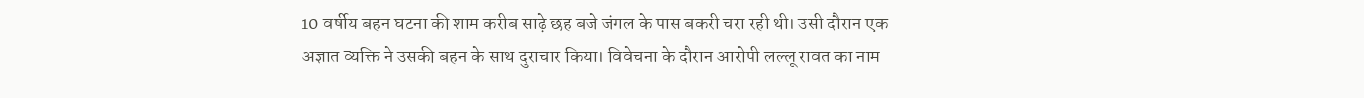10 वर्षीय बहन घटना की शाम करीब साढ़े छह बजे जंगल के पास बकरी चरा रही थी। उसी दौरान एक अज्ञात व्यक्ति ने उसकी बहन के साथ दुराचार किया। विवेचना के दौरान आरोपी लल्लू रावत का नाम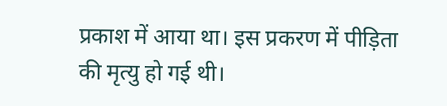प्रकाश में आया था। इस प्रकरण में पीड़िता की मृत्यु हो गई थी।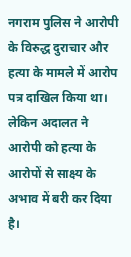नगराम पुलिस ने आरोपी के विरुद्ध दुराचार और हत्या के मामले में आरोप पत्र दाखिल किया था। लेकिन अदालत ने आरोपी को हत्या के आरोपों से साक्ष्य के अभाव में बरी कर दिया है।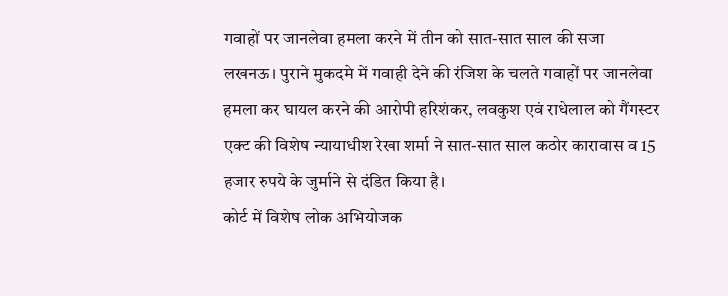गवाहों पर जानलेवा हमला करने में तीन को सात-सात साल की सजा
लखनऊ। पुराने मुकदमे में गवाही देने की रंजिश के चलते गवाहों पर जानलेवा हमला कर घायल करने की आरोपी हरिशंकर, लवकुश एवं राधेलाल को गैंगस्टर एक्ट की विशेष न्यायाधीश रेखा शर्मा ने सात-सात साल कठोर कारावास व 15 हजार रुपये के जुर्माने से दंडित किया है।
कोर्ट में विशेष लोक अभियोजक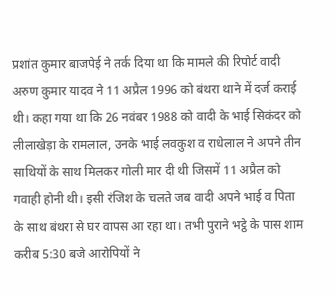प्रशांत कुमार बाजपेई ने तर्क दिया था कि मामले की रिपोर्ट वादी अरुण कुमार यादव ने 11 अप्रैल 1996 को बंथरा थाने में दर्ज कराई थी। कहा गया था कि 26 नवंबर 1988 को वादी के भाई सिकंदर को लीलाखेड़ा के रामलाल, उनके भाई लवकुश व राधेलाल ने अपने तीन साथियों के साथ मिलकर गोली मार दी थी जिसमें 11 अप्रैल को गवाही होनी थी। इसी रंजिश के चलते जब वादी अपने भाई व पिता के साथ बंथरा से घर वापस आ रहा था। तभी पुराने भट्ठे के पास शाम करीब 5:30 बजे आरोपियों ने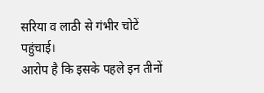सरिया व लाठी से गंभीर चोटें पहुंचाई।
आरोप है कि इसके पहले इन तीनों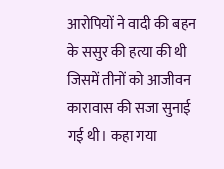आरोपियों ने वादी की बहन के ससुर की हत्या की थी जिसमें तीनों को आजीवन कारावास की सजा सुनाई गई थी। कहा गया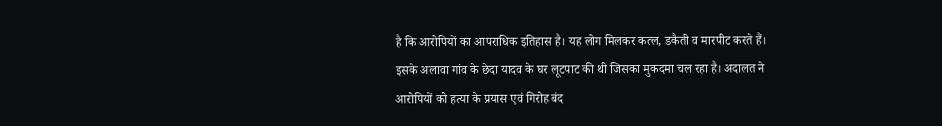है कि आरोपियों का आपराधिक इतिहास है। यह लोग मिलकर कत्ल, डकैती व मारपीट करते हैं। इसके अलावा गांव के छेदा यादव के घर लूटपाट की थी जिसका मुकदमा चल रहा है। अदालत ने आरोपियों को हत्या के प्रयास एवं गिरोह बंद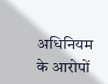अधिनियम के आरोपों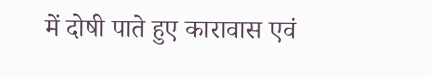में दोषी पाते हुए कारावास एवं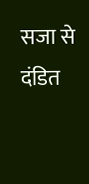सजा से दंडित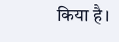किया है।